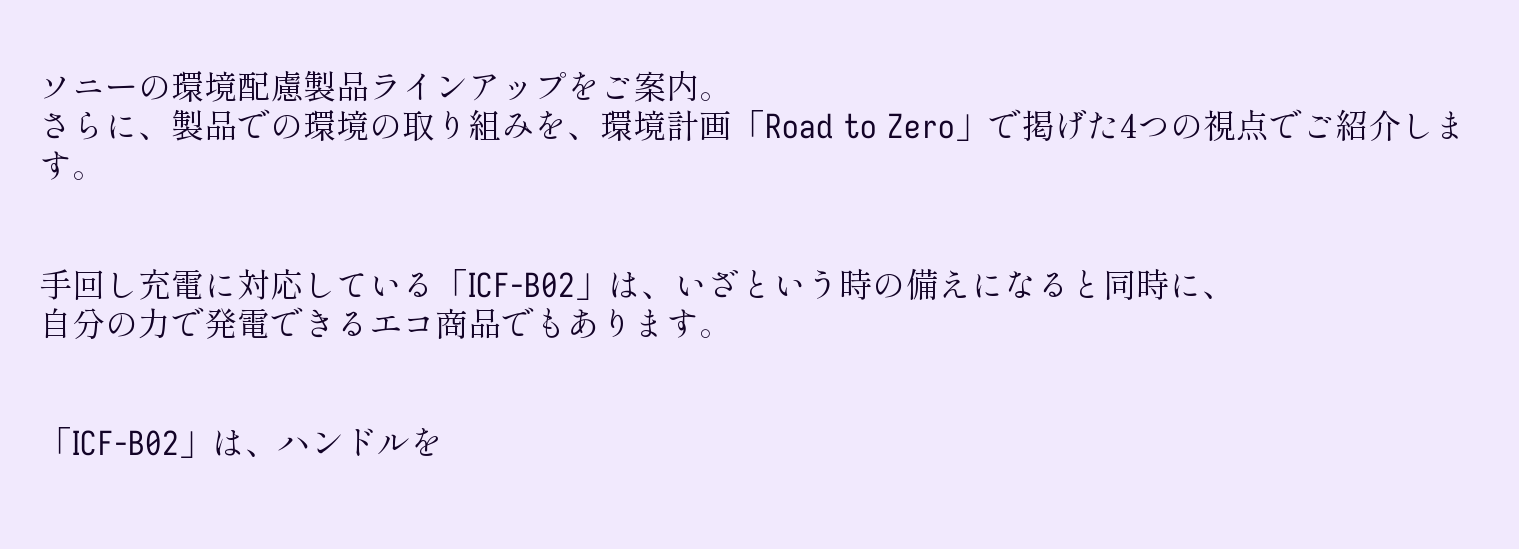ソニーの環境配慮製品ラインアップをご案内。
さらに、製品での環境の取り組みを、環境計画「Road to Zero」で掲げた4つの視点でご紹介します。


手回し充電に対応している「ICF-B02」は、いざという時の備えになると同時に、
自分の力で発電できるエコ商品でもあります。


「ICF-B02」は、ハンドルを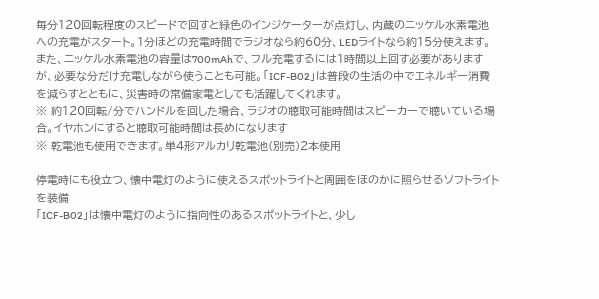毎分120回転程度のスピードで回すと緑色のインジケーターが点灯し、内蔵のニッケル水素電池への充電がスタート。1分ほどの充電時間でラジオなら約60分、LEDライトなら約15分使えます。また、ニッケル水素電池の容量は700mAhで、フル充電するには1時間以上回す必要がありますが、必要な分だけ充電しながら使うことも可能。「ICF-B02」は普段の生活の中でエネルギー消費を減らすとともに、災害時の常備家電としても活躍してくれます。
※ 約120回転/分でハンドルを回した場合、ラジオの聴取可能時間はスピーカーで聴いている場合。イヤホンにすると聴取可能時間は長めになります
※ 乾電池も使用できます。単4形アルカリ乾電池(別売)2本使用

停電時にも役立つ、懐中電灯のように使えるスポットライトと周囲をほのかに照らせるソフトライトを装備
「ICF-B02」は懐中電灯のように指向性のあるスポットライトと、少し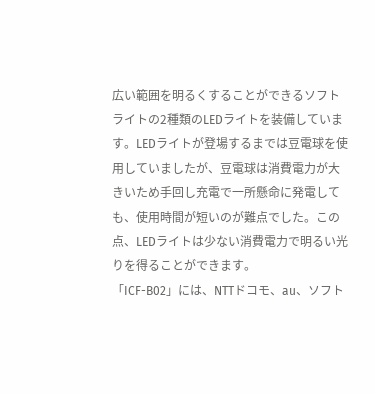広い範囲を明るくすることができるソフトライトの2種類のLEDライトを装備しています。LEDライトが登場するまでは豆電球を使用していましたが、豆電球は消費電力が大きいため手回し充電で一所懸命に発電しても、使用時間が短いのが難点でした。この点、LEDライトは少ない消費電力で明るい光りを得ることができます。
「ICF-B02」には、NTTドコモ、au、ソフト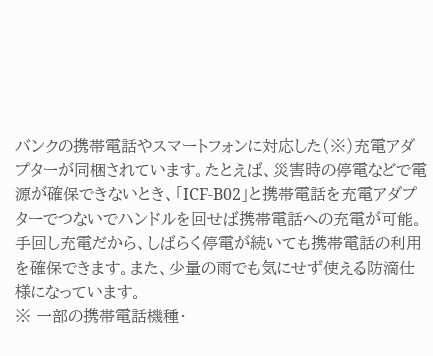バンクの携帯電話やスマートフォンに対応した(※)充電アダプターが同梱されています。たとえば、災害時の停電などで電源が確保できないとき、「ICF-B02」と携帯電話を充電アダプターでつないでハンドルを回せば携帯電話への充電が可能。手回し充電だから、しばらく停電が続いても携帯電話の利用を確保できます。また、少量の雨でも気にせず使える防滴仕様になっています。
※ 一部の携帯電話機種・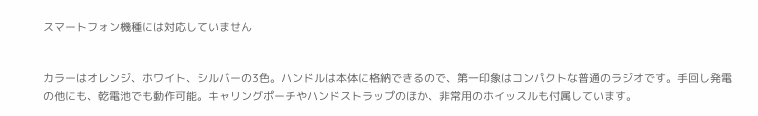スマートフォン機種には対応していません


カラーはオレンジ、ホワイト、シルバーの3色。ハンドルは本体に格納できるので、第一印象はコンパクトな普通のラジオです。手回し発電の他にも、乾電池でも動作可能。キャリングポーチやハンドストラップのほか、非常用のホイッスルも付属しています。